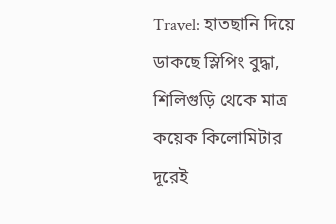Travel: হাতছানি দিয়ে ডাকছে স্লিপিং বুদ্ধা, শিলিগুড়ি থেকে মাত্র কয়েক কিলোমিটার দূরেই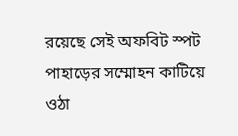রয়েছে সেই অফবিট স্পট
পাহাড়ের সম্মোহন কাটিয়ে ওঠা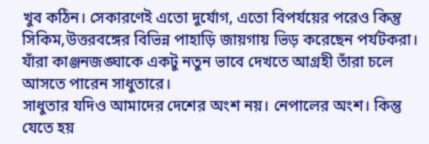খুব কঠিন। সেকারণেই এতো দুর্যোগ, এতো বিপর্যয়ের পরেও কিন্তু সিকিম,উত্তরবঙ্গের বিভিন্ন পাহাড়ি জায়গায় ভিড় করেছেন পর্যটকরা। যাঁরা কাঞ্জনজঙ্ঘাকে একটু নতুন ভাবে দেখতে আগ্রহী তাঁরা চলে আসতে পারেন সাধুতারে।
সাধুতার যদিও আমাদের দেশের অংশ নয়। নেপালের অংশ। কিন্তু যেতে হয়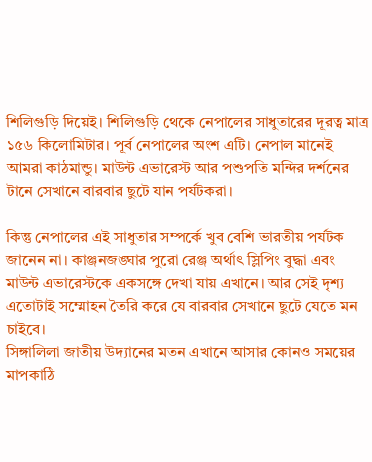শিলিগুড়ি দিয়েই। শিলিগুড়ি থেকে নেপালের সাধুতারের দূরত্ব মাত্র ১৫৬ কিলোমিটার। পূর্ব নেপালের অংশ এটি। নেপাল মানেই আমরা কাঠমান্ডু। মাউন্ট এভারেস্ট আর পশুপতি মন্দির দর্শনের টানে সেখানে বারবার ছুটে যান পর্যটকরা।

কিন্তু নেপালের এই সাধুতার সম্পর্কে খুব বেশি ভারতীয় পর্যটক জানেন না। কাঞ্জনজঙ্ঘার পুরো রেঞ্জ অর্থাৎ স্লিপিং বুদ্ধা এবং মাউন্ট এভারেস্টকে একসঙ্গে দেখা যায় এখানে। আর সেই দৃশ্য এতোটাই সম্মোহন তৈরি করে যে বারবার সেখানে ছুটে যেতে মন চাইবে।
সিঙ্গালিলা জাতীয় উদ্যানের মতন এখানে আসার কোনও সময়ের মাপকাঠি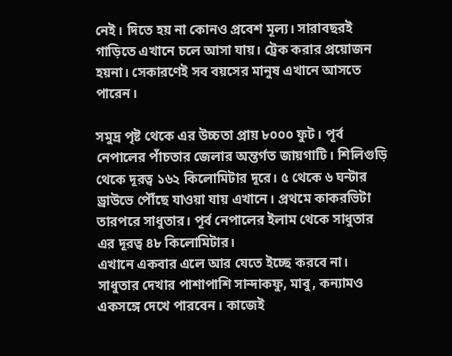নেই। দিতে হয় না কোনও প্রবেশ মূল্য। সারাবছরই গাড়িতে এখানে চলে আসা যায়। ট্রেক করার প্রয়োজন হয়না। সেকারণেই সব বয়সের মানুষ এখানে আসতে পারেন।

সমুদ্র পৃষ্ট থেকে এর উচ্চতা প্রায় ৮০০০ ফুট। পূর্ব নেপালের পাঁচতার জেলার অন্তর্গত জায়গাটি। শিলিগুড়ি থেকে দূরত্ব ১৬২ কিলোমিটার দূরে। ৫ থেকে ৬ ঘন্টার ড্রাউভে পৌঁছে যাওয়া যায় এখানে। প্রথমে কাকরভিটা তারপরে সাধুতার। পূর্ব নেপালের ইলাম থেকে সাধুতার এর দূরত্ব ৪৮ কিলোমিটার।
এখানে একবার এলে আর যেতে ইচ্ছে করবে না। সাধুতার দেখার পাশাপাশি সান্দাকফু, মাবু, কন্যামও একসঙ্গে দেখে পারবেন। কাজেই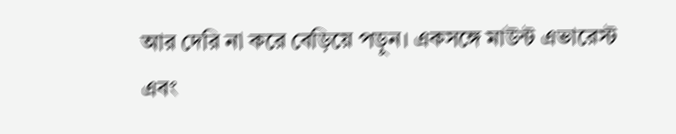আর দেরি না করে বেড়িয়ে পড়ুন। একসঙ্গে মাউন্ট এভারেস্ট এবং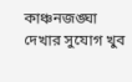কাঞ্চনজঙ্ঘা দেখার সুযোগ খুব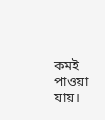কমই পাওয়া যায়।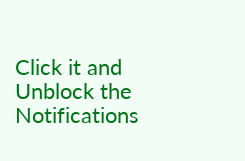Click it and Unblock the Notifications